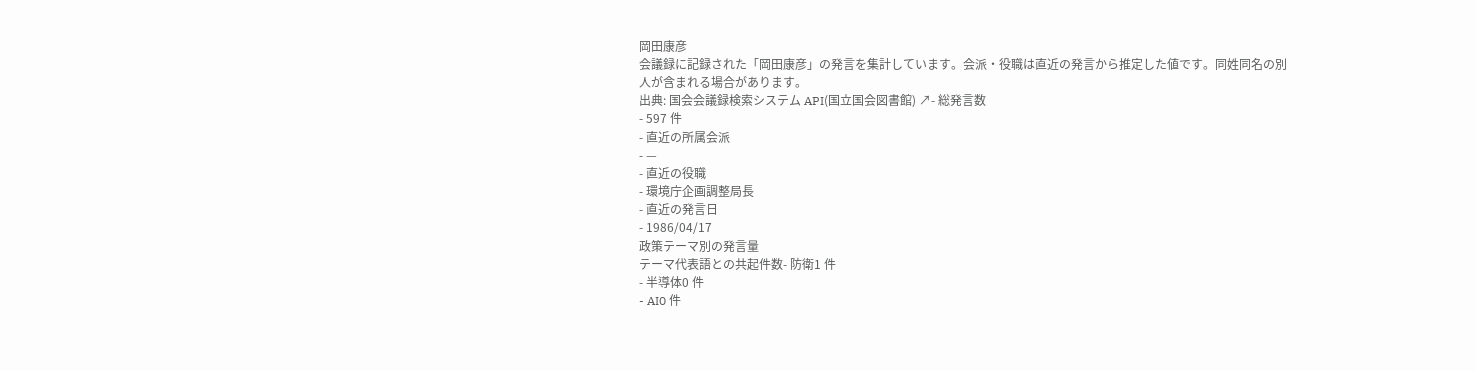岡田康彦
会議録に記録された「岡田康彦」の発言を集計しています。会派・役職は直近の発言から推定した値です。同姓同名の別人が含まれる場合があります。
出典: 国会会議録検索システム API(国立国会図書館) ↗- 総発言数
- 597 件
- 直近の所属会派
- —
- 直近の役職
- 環境庁企画調整局長
- 直近の発言日
- 1986/04/17
政策テーマ別の発言量
テーマ代表語との共起件数- 防衛1 件
- 半導体0 件
- AI0 件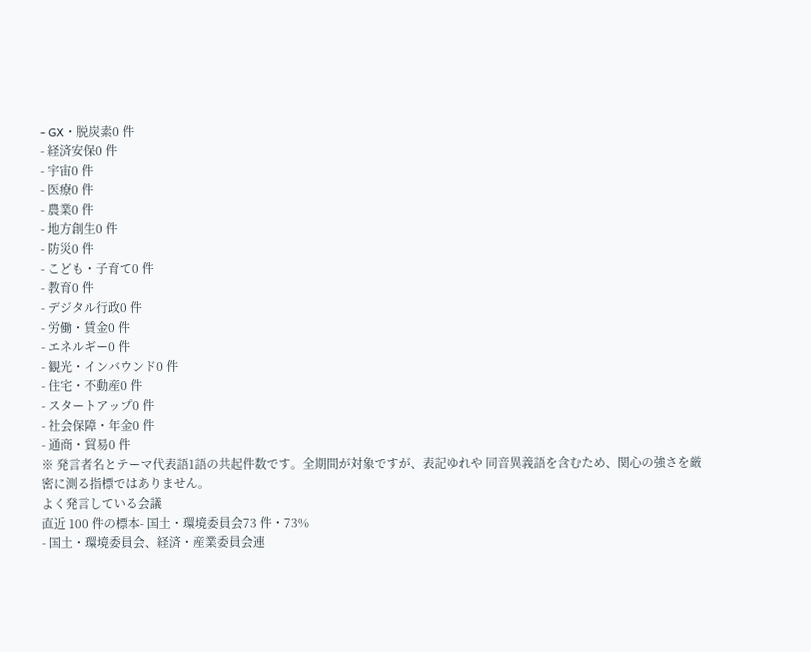- GX・脱炭素0 件
- 経済安保0 件
- 宇宙0 件
- 医療0 件
- 農業0 件
- 地方創生0 件
- 防災0 件
- こども・子育て0 件
- 教育0 件
- デジタル行政0 件
- 労働・賃金0 件
- エネルギー0 件
- 観光・インバウンド0 件
- 住宅・不動産0 件
- スタートアップ0 件
- 社会保障・年金0 件
- 通商・貿易0 件
※ 発言者名とテーマ代表語1語の共起件数です。全期間が対象ですが、表記ゆれや 同音異義語を含むため、関心の強さを厳密に測る指標ではありません。
よく発言している会議
直近 100 件の標本- 国土・環境委員会73 件・73%
- 国土・環境委員会、経済・産業委員会連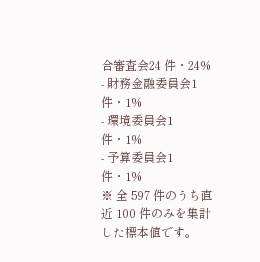合審査会24 件・24%
- 財務金融委員会1 件・1%
- 環境委員会1 件・1%
- 予算委員会1 件・1%
※ 全 597 件のうち直近 100 件のみを集計した標本値です。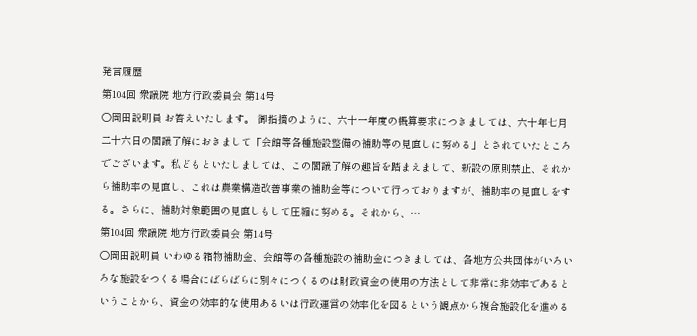発言履歴
第104回 衆議院 地方行政委員会 第14号
○岡田説明員 お答えいたします。 御指摘のように、六十一年度の概算要求につきましては、六十年七月二十六日の閣議了解におきまして「会館等各種施設整備の補助等の見直しに努める」とされていたところでございます。私どもといたしましては、この閣議了解の趣旨を踏まえまして、新設の原則禁止、それから補助率の見直し、これは農業構造改善事業の補助金等について行っておりますが、補助率の見直しをする。さらに、補助対象範囲の見直しもして圧縮に努める。それから、…
第104回 衆議院 地方行政委員会 第14号
○岡田説明員 いわゆる箱物補助金、会館等の各種施設の補助金につきましては、各地方公共団体がいろいろな施設をつくる場合にばらばらに別々につくるのは財政資金の使用の方法として非常に非効率であるということから、資金の効率的な使用あるいは行政運営の効率化を図るという観点から複合施設化を進める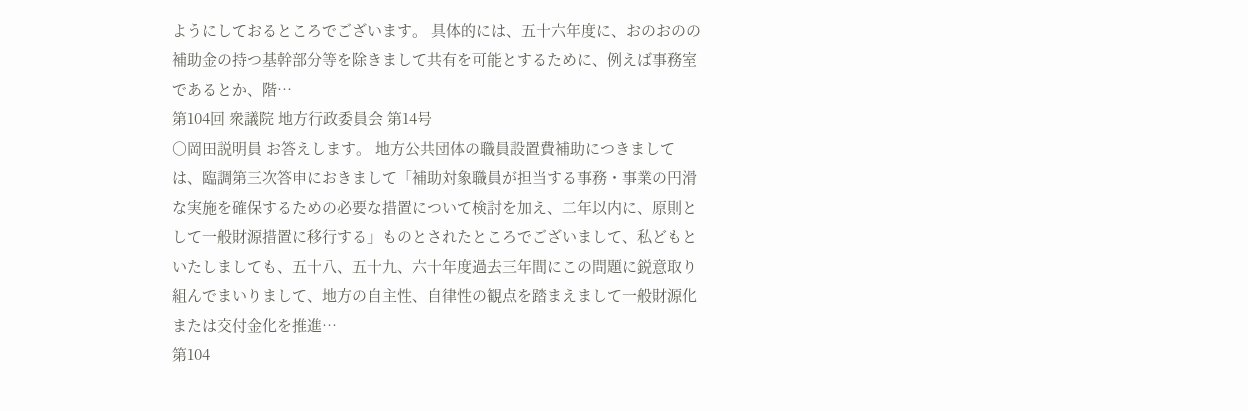ようにしておるところでございます。 具体的には、五十六年度に、おのおのの補助金の持つ基幹部分等を除きまして共有を可能とするために、例えば事務室であるとか、階…
第104回 衆議院 地方行政委員会 第14号
○岡田説明員 お答えします。 地方公共団体の職員設置費補助につきましては、臨調第三次答申におきまして「補助対象職員が担当する事務・事業の円滑な実施を確保するための必要な措置について検討を加え、二年以内に、原則として一般財源措置に移行する」ものとされたところでございまして、私どもといたしましても、五十八、五十九、六十年度過去三年間にこの問題に鋭意取り組んでまいりまして、地方の自主性、自律性の観点を踏まえまして一般財源化または交付金化を推進…
第104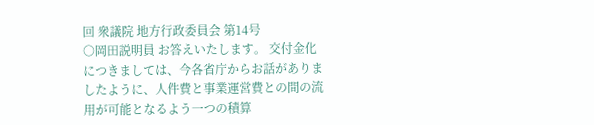回 衆議院 地方行政委員会 第14号
○岡田説明員 お答えいたします。 交付金化につきましては、今各省庁からお話がありましたように、人件費と事業運営費との間の流用が可能となるよう一つの積算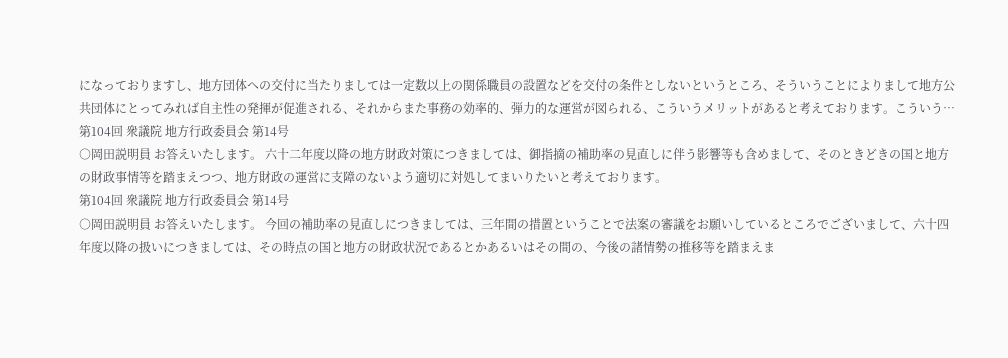になっておりますし、地方団体への交付に当たりましては一定数以上の関係職員の設置などを交付の条件としないというところ、そういうことによりまして地方公共団体にとってみれば自主性の発揮が促進される、それからまた事務の効率的、弾力的な運営が図られる、こういうメリットがあると考えております。こういう…
第104回 衆議院 地方行政委員会 第14号
○岡田説明員 お答えいたします。 六十二年度以降の地方財政対策につきましては、御指摘の補助率の見直しに伴う影響等も含めまして、そのときどきの国と地方の財政事情等を踏まえつつ、地方財政の運営に支障のないよう適切に対処してまいりたいと考えております。
第104回 衆議院 地方行政委員会 第14号
○岡田説明員 お答えいたします。 今回の補助率の見直しにつきましては、三年間の措置ということで法案の審議をお願いしているところでございまして、六十四年度以降の扱いにつきましては、その時点の国と地方の財政状況であるとかあるいはその間の、今後の諸情勢の推移等を踏まえま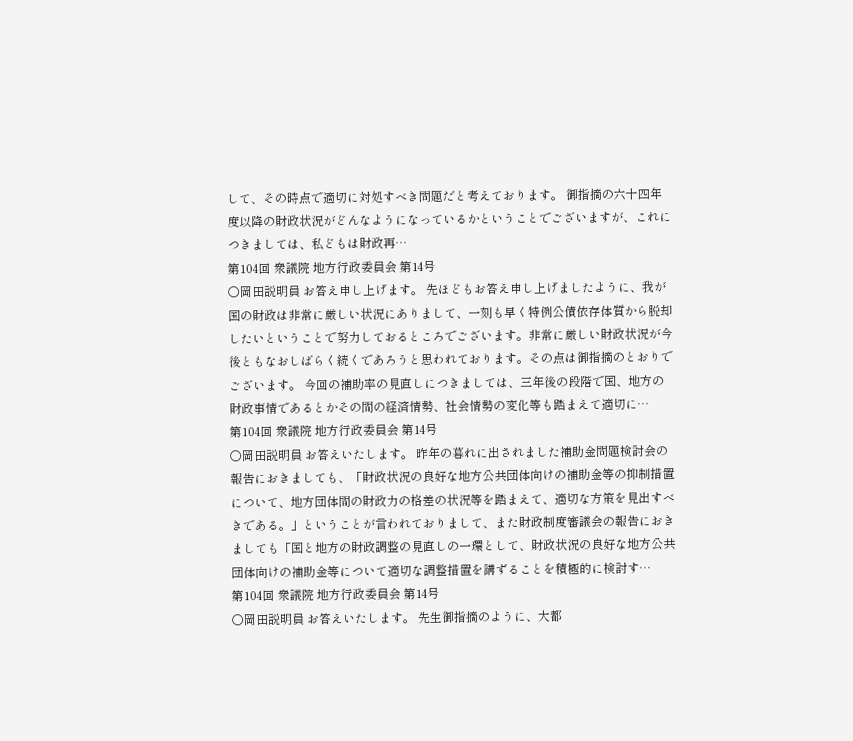して、その時点で適切に対処すべき問題だと考えております。 御指摘の六十四年度以降の財政状況がどんなようになっているかということでございますが、これにつきましては、私どもは財政再…
第104回 衆議院 地方行政委員会 第14号
○岡田説明員 お答え申し上げます。 先ほどもお答え申し上げましたように、我が国の財政は非常に厳しい状況にありまして、一刻も早く特例公債依存体質から脱却したいということで努力しておるところでございます。非常に厳しい財政状況が今後ともなおしばらく続くであろうと思われております。その点は御指摘のとおりでございます。 今回の補助率の見直しにつきましては、三年後の段階で国、地方の財政事情であるとかその間の経済情勢、社会情勢の変化等も踏まえて適切に…
第104回 衆議院 地方行政委員会 第14号
○岡田説明員 お答えいたします。 昨年の暮れに出されました補助金問題検討会の報告におきましても、「財政状況の良好な地方公共団体向けの補助金等の抑制措置について、地方団体間の財政力の格差の状況等を踏まえて、適切な方策を見出すべきである。」ということが言われておりまして、また財政制度審議会の報告におきましても「国と地方の財政調整の見直しの一環として、財政状況の良好な地方公共団体向けの補助金等について適切な調整措置を講ずることを積極的に検討す…
第104回 衆議院 地方行政委員会 第14号
○岡田説明員 お答えいたします。 先生御指摘のように、大都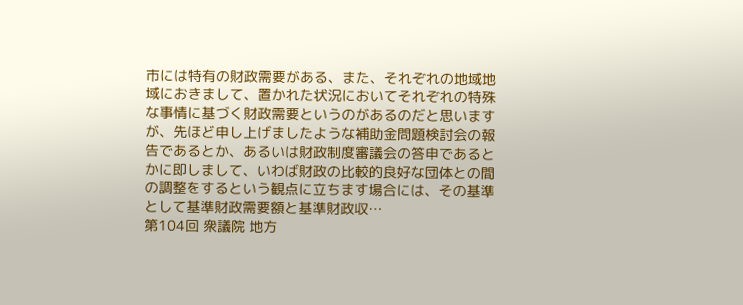市には特有の財政需要がある、また、それぞれの地域地域におきまして、置かれた状況においてそれぞれの特殊な事情に基づく財政需要というのがあるのだと思いますが、先ほど申し上げましたような補助金問題検討会の報告であるとか、あるいは財政制度審議会の答申であるとかに即しまして、いわば財政の比較的良好な団体との間の調整をするという観点に立ちます場合には、その基準として基準財政需要額と基準財政収…
第104回 衆議院 地方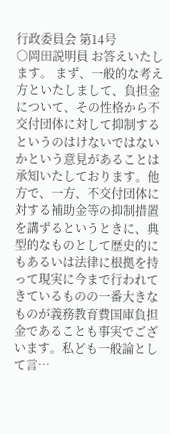行政委員会 第14号
○岡田説明員 お答えいたします。 まず、一般的な考え方といたしまして、負担金について、その性格から不交付団体に対して抑制するというのはけないではないかという意見があることは承知いたしております。他方で、一方、不交付団体に対する補助金等の抑制措置を講ずるというときに、典型的なものとして歴史的にもあるいは法律に根拠を持って現実に今まで行われてきているものの一番大きなものが義務教育費国庫負担金であることも事実でございます。私ども一般論として言…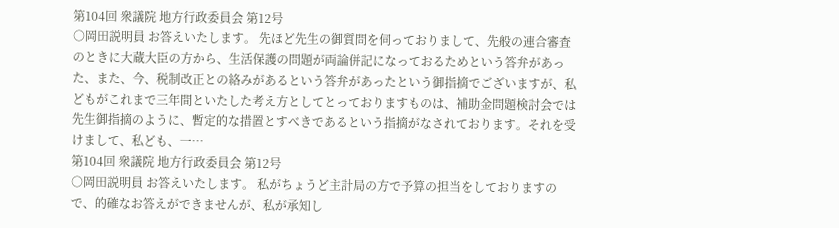第104回 衆議院 地方行政委員会 第12号
○岡田説明員 お答えいたします。 先ほど先生の御質問を伺っておりまして、先般の連合審査のときに大蔵大臣の方から、生活保護の問題が両論併記になっておるためという答弁があった、また、今、税制改正との絡みがあるという答弁があったという御指摘でございますが、私どもがこれまで三年間といたした考え方としてとっておりますものは、補助金問題検討会では先生御指摘のように、暫定的な措置とすべきであるという指摘がなされております。それを受けまして、私ども、一…
第104回 衆議院 地方行政委員会 第12号
○岡田説明員 お答えいたします。 私がちょうど主計局の方で予算の担当をしておりますので、的確なお答えができませんが、私が承知し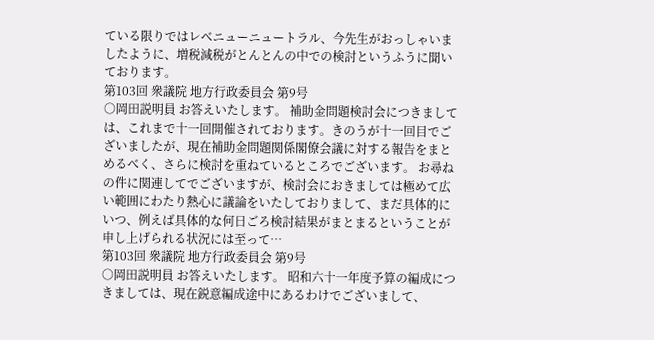ている限りではレベニューニュートラル、今先生がおっしゃいましたように、増税減税がとんとんの中での検討というふうに聞いております。
第103回 衆議院 地方行政委員会 第9号
○岡田説明員 お答えいたします。 補助金問題検討会につきましては、これまで十一回開催されております。きのうが十一回目でございましたが、現在補助金問題関係閣僚会議に対する報告をまとめるべく、さらに検討を重ねているところでございます。 お尋ねの件に関連してでございますが、検討会におきましては極めて広い範囲にわたり熱心に議論をいたしておりまして、まだ具体的にいつ、例えば具体的な何日ごろ検討結果がまとまるということが申し上げられる状況には至って…
第103回 衆議院 地方行政委員会 第9号
○岡田説明員 お答えいたします。 昭和六十一年度予算の編成につきましては、現在鋭意編成途中にあるわけでございまして、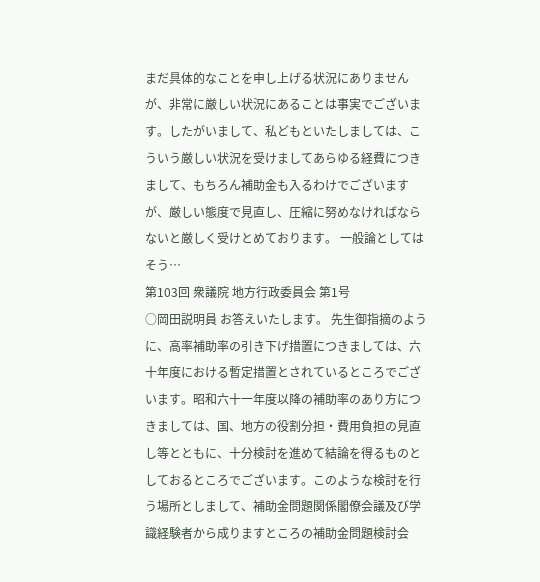まだ具体的なことを申し上げる状況にありませんが、非常に厳しい状況にあることは事実でございます。したがいまして、私どもといたしましては、こういう厳しい状況を受けましてあらゆる経費につきまして、もちろん補助金も入るわけでございますが、厳しい態度で見直し、圧縮に努めなければならないと厳しく受けとめております。 一般論としてはそう…
第103回 衆議院 地方行政委員会 第1号
○岡田説明員 お答えいたします。 先生御指摘のように、高率補助率の引き下げ措置につきましては、六十年度における暫定措置とされているところでございます。昭和六十一年度以降の補助率のあり方につきましては、国、地方の役割分担・費用負担の見直し等とともに、十分検討を進めて結論を得るものとしておるところでございます。このような検討を行う場所としまして、補助金問題関係閣僚会議及び学識経験者から成りますところの補助金問題検討会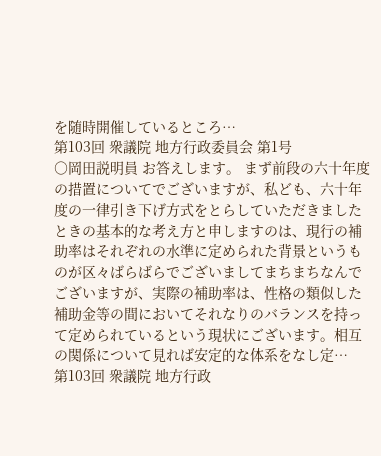を随時開催しているところ…
第103回 衆議院 地方行政委員会 第1号
○岡田説明員 お答えします。 まず前段の六十年度の措置についてでございますが、私ども、六十年度の一律引き下げ方式をとらしていただきましたときの基本的な考え方と申しますのは、現行の補助率はそれぞれの水準に定められた背景というものが区々ばらばらでございましてまちまちなんでございますが、実際の補助率は、性格の類似した補助金等の間においてそれなりのバランスを持って定められているという現状にございます。相互の関係について見れば安定的な体系をなし定…
第103回 衆議院 地方行政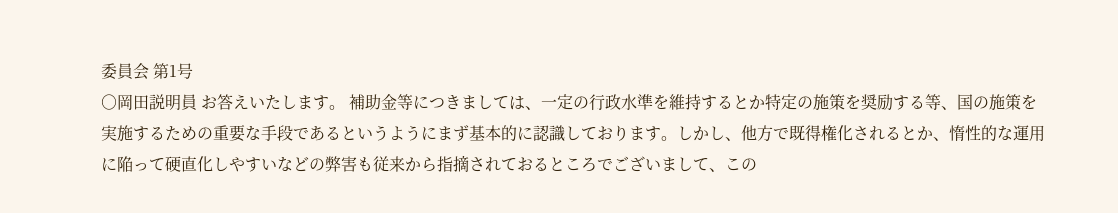委員会 第1号
○岡田説明員 お答えいたします。 補助金等につきましては、一定の行政水準を維持するとか特定の施策を奨励する等、国の施策を実施するための重要な手段であるというようにまず基本的に認識しております。しかし、他方で既得権化されるとか、惰性的な運用に陥って硬直化しやすいなどの弊害も従来から指摘されておるところでございまして、この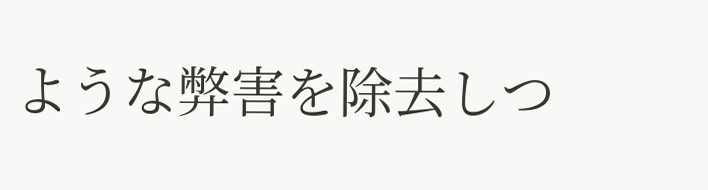ような弊害を除去しつ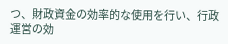つ、財政資金の効率的な使用を行い、行政運営の効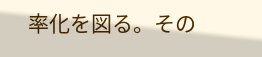率化を図る。その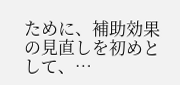ために、補助効果の見直しを初めとして、…